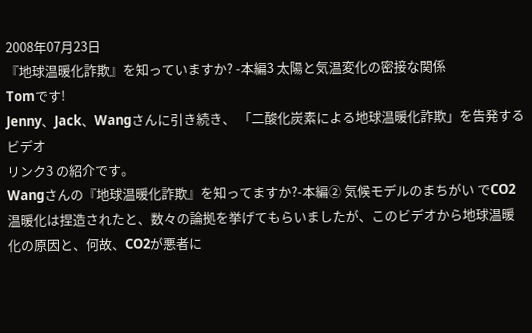2008年07月23日
『地球温暖化詐欺』を知っていますか? -本編3 太陽と気温変化の密接な関係
Tomです!
Jenny、Jack、Wangさんに引き続き、 「二酸化炭素による地球温暖化詐欺」を告発するビデオ
リンク3 の紹介です。
Wangさんの『地球温暖化詐欺』を知ってますか?-本編② 気候モデルのまちがい でCO2温暖化は捏造されたと、数々の論拠を挙げてもらいましたが、このビデオから地球温暖化の原因と、何故、CO2が悪者に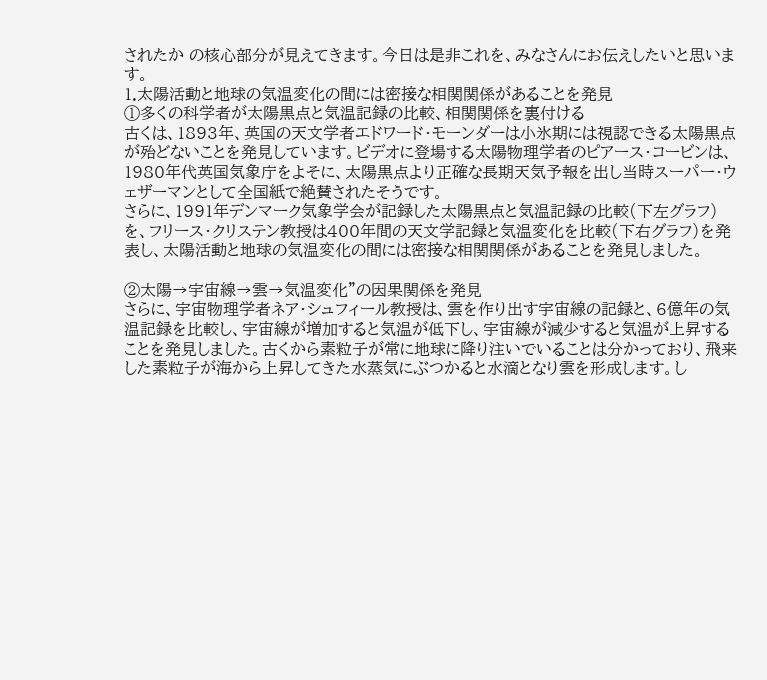されたか の核心部分が見えてきます。今日は是非これを、みなさんにお伝えしたいと思います。
1.太陽活動と地球の気温変化の間には密接な相関関係があることを発見
①多くの科学者が太陽黒点と気温記録の比較、相関関係を裏付ける
古くは、1893年、英国の天文学者エドワード・モーンダーは小氷期には視認できる太陽黒点が殆どないことを発見しています。ビデオに登場する太陽物理学者のピアース・コービンは、1980年代英国気象庁をよそに、太陽黒点より正確な長期天気予報を出し当時スーパー・ウェザーマンとして全国紙で絶賛されたそうです。
さらに、1991年デンマーク気象学会が記録した太陽黒点と気温記録の比較(下左グラフ)を、フリース・クリステン教授は400年間の天文学記録と気温変化を比較(下右グラフ)を発表し、太陽活動と地球の気温変化の間には密接な相関関係があることを発見しました。

②太陽→宇宙線→雲→気温変化”の因果関係を発見
さらに、宇宙物理学者ネア・シュフィール教授は、雲を作り出す宇宙線の記録と、6億年の気温記録を比較し、宇宙線が増加すると気温が低下し、宇宙線が減少すると気温が上昇することを発見しました。古くから素粒子が常に地球に降り注いでいることは分かっており、飛来した素粒子が海から上昇してきた水蒸気にぶつかると水滴となり雲を形成します。し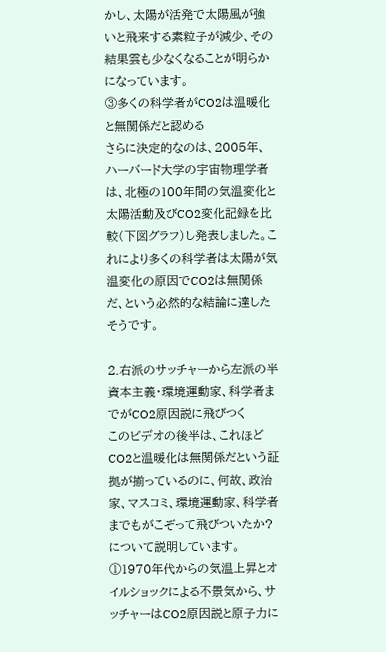かし、太陽が活発で太陽風が強いと飛来する素粒子が減少、その結果雲も少なくなることが明らかになっています。
③多くの科学者がCO2は温暖化と無関係だと認める
さらに決定的なのは、2005年、ハーバード大学の宇宙物理学者は、北極の100年間の気温変化と太陽活動及びCO2変化記録を比較(下図グラフ)し発表しました。これにより多くの科学者は太陽が気温変化の原因でCO2は無関係だ、という必然的な結論に達したそうです。

2.右派のサッチャーから左派の半資本主義・環境運動家、科学者までがCO2原因説に飛びつく
このビデオの後半は、これほどCO2と温暖化は無関係だという証拠が揃っているのに、何故、政治家、マスコミ、環境運動家、科学者までもがこぞって飛びついたか?について説明しています。
①1970年代からの気温上昇とオイルショックによる不景気から、サッチャーはCO2原因説と原子力に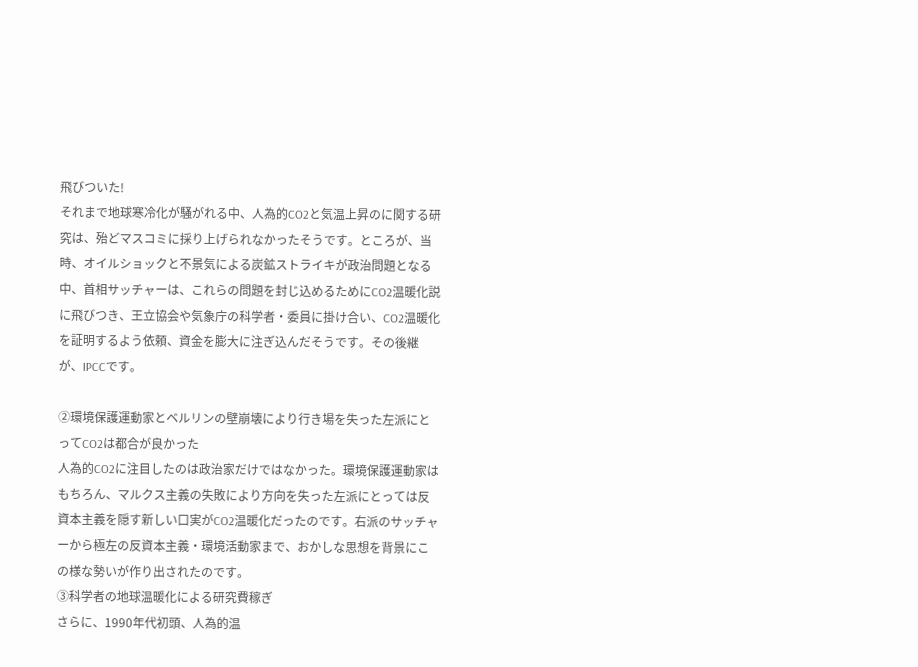飛びついた!
それまで地球寒冷化が騒がれる中、人為的CO2と気温上昇のに関する研究は、殆どマスコミに採り上げられなかったそうです。ところが、当時、オイルショックと不景気による炭鉱ストライキが政治問題となる中、首相サッチャーは、これらの問題を封じ込めるためにCO2温暖化説に飛びつき、王立協会や気象庁の科学者・委員に掛け合い、CO2温暖化を証明するよう依頼、資金を膨大に注ぎ込んだそうです。その後継が、IPCCです。

②環境保護運動家とベルリンの壁崩壊により行き場を失った左派にとってCO2は都合が良かった
人為的CO2に注目したのは政治家だけではなかった。環境保護運動家はもちろん、マルクス主義の失敗により方向を失った左派にとっては反資本主義を隠す新しい口実がCO2温暖化だったのです。右派のサッチャーから極左の反資本主義・環境活動家まで、おかしな思想を背景にこの様な勢いが作り出されたのです。
③科学者の地球温暖化による研究費稼ぎ
さらに、1990年代初頭、人為的温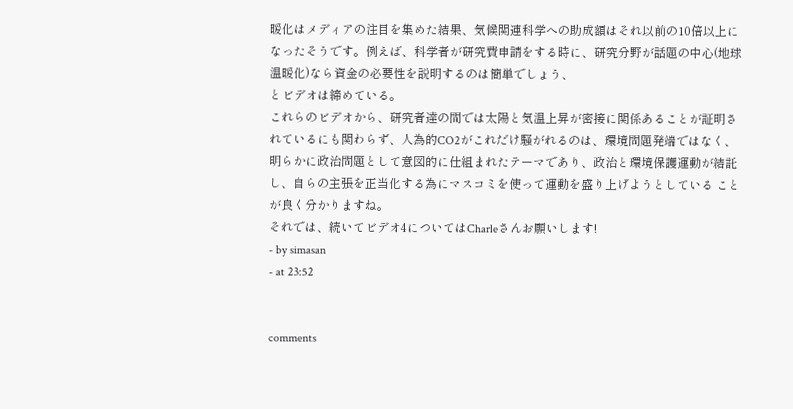暖化はメディアの注目を集めた結果、気候関連科学への助成額はそれ以前の10倍以上になったそうです。例えば、科学者が研究費申請をする時に、研究分野が話題の中心(地球温暖化)なら資金の必要性を説明するのは簡単でしょう、
とビデオは締めている。
これらのビデオから、研究者達の間では太陽と気温上昇が密接に関係あることが証明されているにも関わらず、人為的CO2がこれだけ騒がれるのは、環境問題発端ではなく、明らかに政治問題として意図的に仕組まれたテーマであり、政治と環境保護運動が結託し、自らの主張を正当化する為にマスコミを使って運動を盛り上げようとしている ことが良く分かりますね。
それでは、続いてビデオ4についてはCharleさんお願いします!
- by simasan
- at 23:52


comments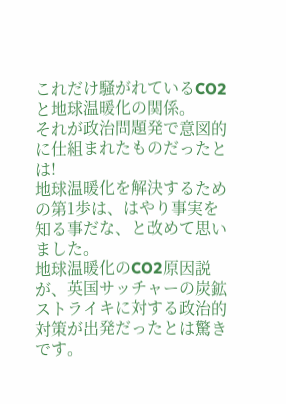これだけ騒がれているCO2と地球温暖化の関係。
それが政治問題発で意図的に仕組まれたものだったとは!
地球温暖化を解決するための第1歩は、はやり事実を知る事だな、と改めて思いました。
地球温暖化のCO2原因説が、英国サッチャーの炭鉱ストライキに対する政治的対策が出発だったとは驚きです。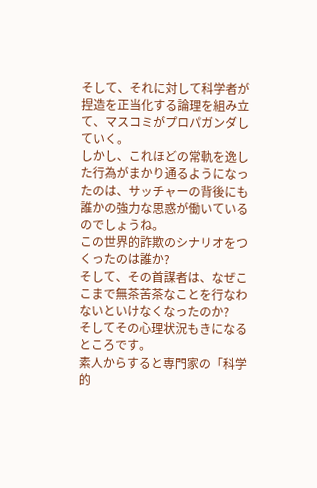そして、それに対して科学者が捏造を正当化する論理を組み立て、マスコミがプロパガンダしていく。
しかし、これほどの常軌を逸した行為がまかり通るようになったのは、サッチャーの背後にも誰かの強力な思惑が働いているのでしょうね。
この世界的詐欺のシナリオをつくったのは誰か?
そして、その首謀者は、なぜここまで無茶苦茶なことを行なわないといけなくなったのか?
そしてその心理状況もきになるところです。
素人からすると専門家の「科学的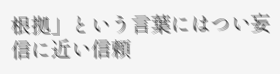根拠」という言葉にはつい妄信に近い信頼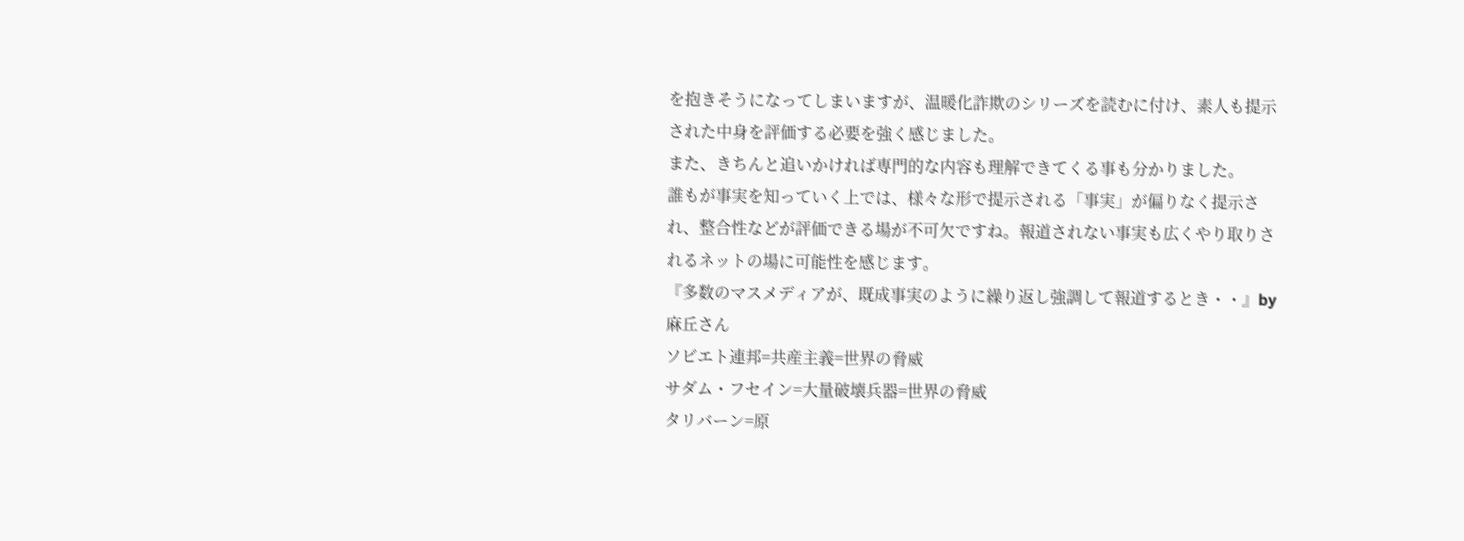を抱きそうになってしまいますが、温暖化詐欺のシリーズを読むに付け、素人も提示された中身を評価する必要を強く感じました。
また、きちんと追いかければ専門的な内容も理解できてくる事も分かりました。
誰もが事実を知っていく上では、様々な形で提示される「事実」が偏りなく提示され、整合性などが評価できる場が不可欠ですね。報道されない事実も広くやり取りされるネットの場に可能性を感じます。
『多数のマスメディアが、既成事実のように繰り返し強調して報道するとき・・』by麻丘さん
ソビエト連邦=共産主義=世界の脅威
サダム・フセイン=大量破壊兵器=世界の脅威
タリバーン=原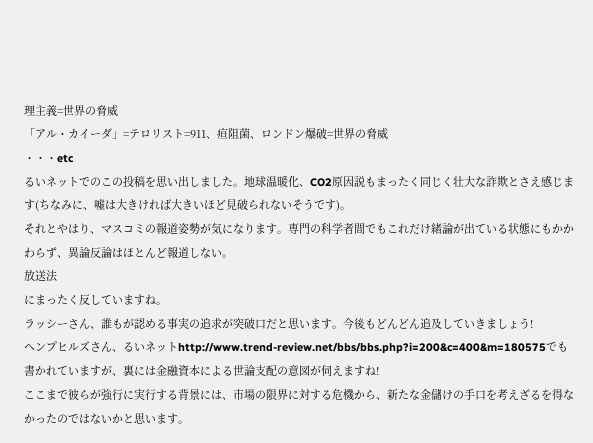理主義=世界の脅威
「アル・カイーダ」=テロリスト=911、疸阻菌、ロンドン爆破=世界の脅威
・・・etc
るいネットでのこの投稿を思い出しました。地球温暖化、CO2原因説もまったく同じく壮大な詐欺とさえ感じます(ちなみに、嘘は大きければ大きいほど見破られないそうです)。
それとやはり、マスコミの報道姿勢が気になります。専門の科学者間でもこれだけ緒論が出ている状態にもかかわらず、異論反論はほとんど報道しない。
放送法
にまったく反していますね。
ラッシーさん、誰もが認める事実の追求が突破口だと思います。今後もどんどん追及していきましょう!
ヘンプヒルズさん、るいネットhttp://www.trend-review.net/bbs/bbs.php?i=200&c=400&m=180575でも書かれていますが、裏には金融資本による世論支配の意図が伺えますね!
ここまで彼らが強行に実行する背景には、市場の限界に対する危機から、新たな金儲けの手口を考えざるを得なかったのではないかと思います。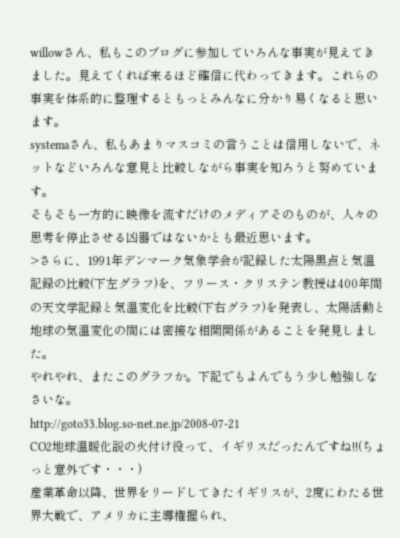willowさん、私もこのブログに参加していろんな事実が見えてきました。見えてくれば来るほど確信に代わってきます。これらの事実を体系的に整理するともっとみんなに分かり易くなると思います。
systemaさん、私もあまりマスコミの言うことは信用しないで、ネットなどいろんな意見と比較しながら事実を知ろうと努めています。
そもそも一方的に映像を流すだけのメディアそのものが、人々の思考を停止させる凶器ではないかとも最近思います。
>さらに、1991年デンマーク気象学会が記録した太陽黒点と気温記録の比較(下左グラフ)を、フリース・クリステン教授は400年間の天文学記録と気温変化を比較(下右グラフ)を発表し、太陽活動と地球の気温変化の間には密接な相関関係があることを発見しました。
やれやれ、またこのグラフか。下記でもよんでもう少し勉強しなさいな。
http://goto33.blog.so-net.ne.jp/2008-07-21
CO2地球温暖化説の火付け役って、イギリスだったんですね!!(ちょっと意外です・・・)
産業革命以降、世界をリードしてきたイギリスが、2度にわたる世界大戦で、アメリカに主導権握られ、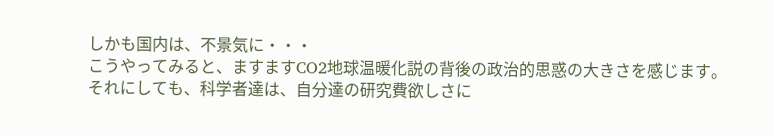しかも国内は、不景気に・・・
こうやってみると、ますますCO2地球温暖化説の背後の政治的思惑の大きさを感じます。
それにしても、科学者達は、自分達の研究費欲しさに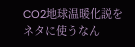CO2地球温暖化説をネタに使うなん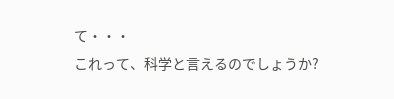て・・・
これって、科学と言えるのでしょうか?